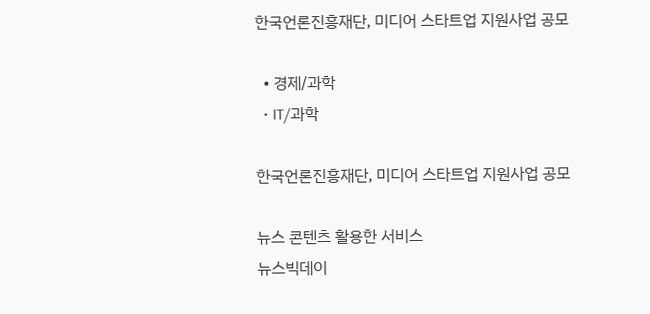한국언론진흥재단, 미디어 스타트업 지원사업 공모

  • 경제/과학
  • IT/과학

한국언론진흥재단, 미디어 스타트업 지원사업 공모

뉴스 콘텐츠 활용한 서비스
뉴스빅데이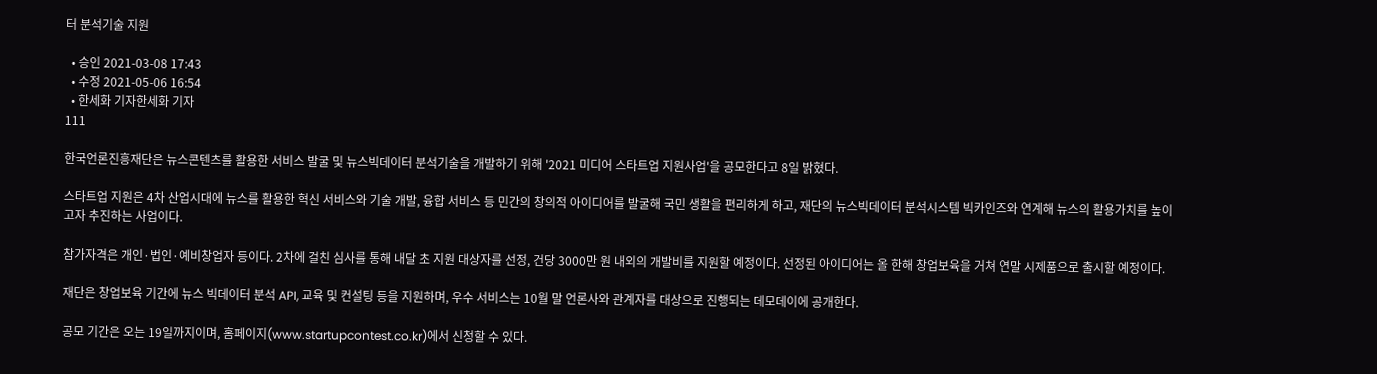터 분석기술 지원

  • 승인 2021-03-08 17:43
  • 수정 2021-05-06 16:54
  • 한세화 기자한세화 기자
111

한국언론진흥재단은 뉴스콘텐츠를 활용한 서비스 발굴 및 뉴스빅데이터 분석기술을 개발하기 위해 '2021 미디어 스타트업 지원사업'을 공모한다고 8일 밝혔다.

스타트업 지원은 4차 산업시대에 뉴스를 활용한 혁신 서비스와 기술 개발, 융합 서비스 등 민간의 창의적 아이디어를 발굴해 국민 생활을 편리하게 하고, 재단의 뉴스빅데이터 분석시스템 빅카인즈와 연계해 뉴스의 활용가치를 높이고자 추진하는 사업이다.

참가자격은 개인·법인·예비창업자 등이다. 2차에 걸친 심사를 통해 내달 초 지원 대상자를 선정, 건당 3000만 원 내외의 개발비를 지원할 예정이다. 선정된 아이디어는 올 한해 창업보육을 거쳐 연말 시제품으로 출시할 예정이다.

재단은 창업보육 기간에 뉴스 빅데이터 분석 API, 교육 및 컨설팅 등을 지원하며, 우수 서비스는 10월 말 언론사와 관계자를 대상으로 진행되는 데모데이에 공개한다.

공모 기간은 오는 19일까지이며, 홈페이지(www.startupcontest.co.kr)에서 신청할 수 있다.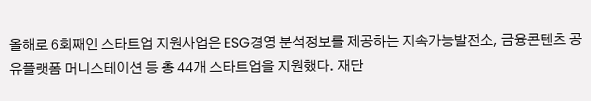올해로 6회째인 스타트업 지원사업은 ESG경영 분석정보를 제공하는 지속가능발전소, 금융콘텐츠 공유플랫폼 머니스테이션 등 총 44개 스타트업을 지원했다. 재단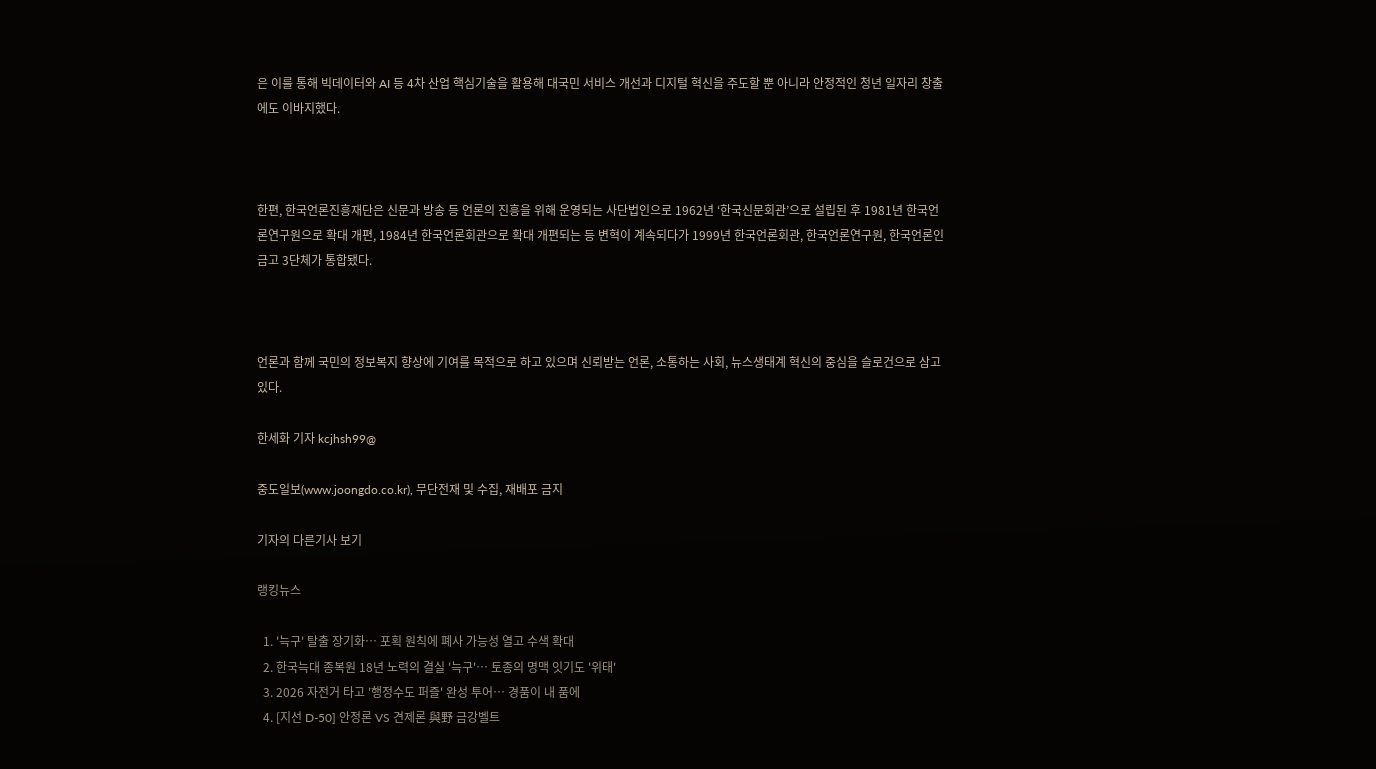은 이를 통해 빅데이터와 AI 등 4차 산업 핵심기술을 활용해 대국민 서비스 개선과 디지털 혁신을 주도할 뿐 아니라 안정적인 청년 일자리 창출에도 이바지했다.



한편, 한국언론진흥재단은 신문과 방송 등 언론의 진흥을 위해 운영되는 사단법인으로 1962년 ‘한국신문회관’으로 설립된 후 1981년 한국언론연구원으로 확대 개편, 1984년 한국언론회관으로 확대 개편되는 등 변혁이 계속되다가 1999년 한국언론회관, 한국언론연구원, 한국언론인금고 3단체가 통합됐다.



언론과 함께 국민의 정보복지 향상에 기여를 목적으로 하고 있으며 신뢰받는 언론, 소통하는 사회, 뉴스생태계 혁신의 중심을 슬로건으로 삼고 있다.

한세화 기자 kcjhsh99@

중도일보(www.joongdo.co.kr), 무단전재 및 수집, 재배포 금지

기자의 다른기사 보기

랭킹뉴스

  1. '늑구' 탈출 장기화… 포획 원칙에 폐사 가능성 열고 수색 확대
  2. 한국늑대 종복원 18년 노력의 결실 '늑구'… 토종의 명맥 잇기도 '위태'
  3. 2026 자전거 타고 '행정수도 퍼즐' 완성 투어… 경품이 내 품에
  4. [지선 D-50] 안정론 VS 견제론 與野 금강벨트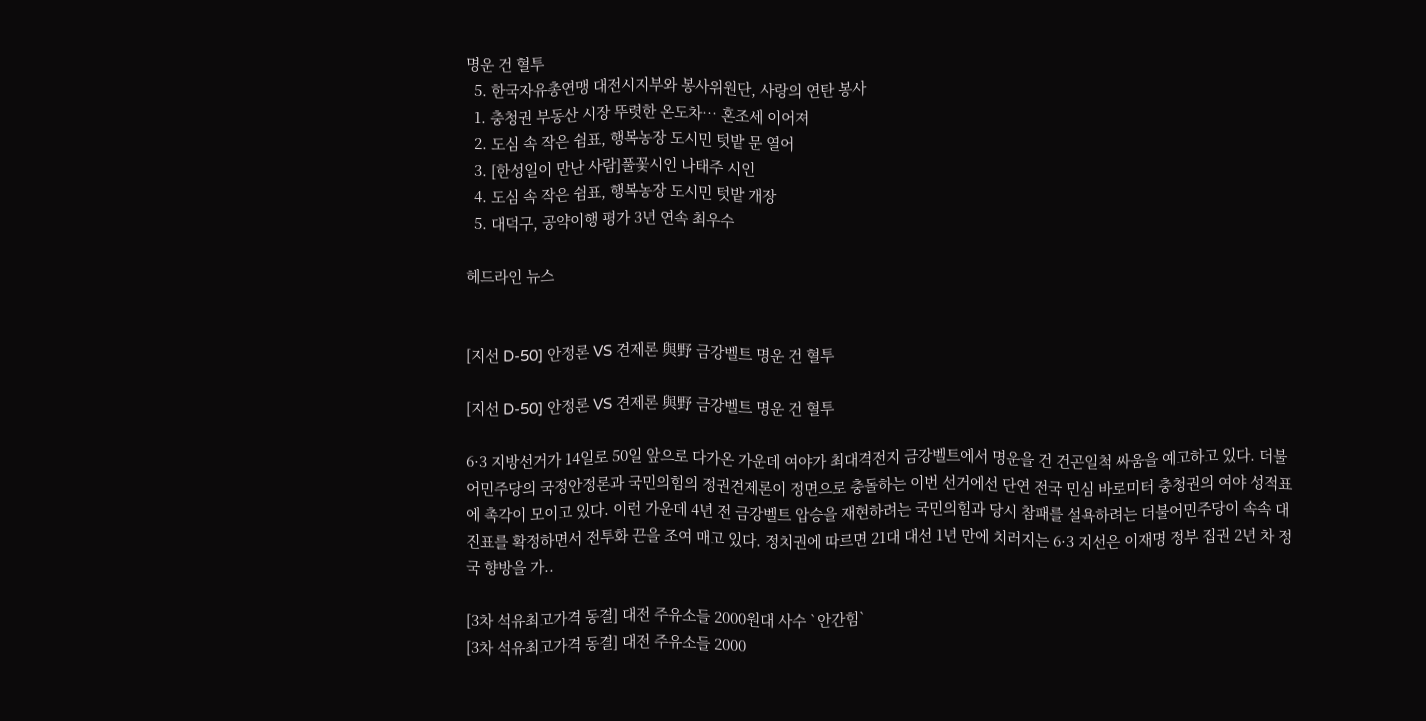명운 건 혈투
  5. 한국자유총연맹 대전시지부와 봉사위원단, 사랑의 연탄 봉사
  1. 충청권 부동산 시장 뚜렷한 온도차… 혼조세 이어져
  2. 도심 속 작은 쉼표, 행복농장 도시민 텃밭 문 열어
  3. [한성일이 만난 사람]풀꽃시인 나태주 시인
  4. 도심 속 작은 쉼표, 행복농장 도시민 텃밭 개장
  5. 대덕구, 공약이행 평가 3년 연속 최우수

헤드라인 뉴스


[지선 D-50] 안정론 VS 견제론 與野 금강벨트 명운 건 혈투

[지선 D-50] 안정론 VS 견제론 與野 금강벨트 명운 건 혈투

6·3 지방선거가 14일로 50일 앞으로 다가온 가운데 여야가 최대격전지 금강벨트에서 명운을 건 건곤일척 싸움을 예고하고 있다. 더불어민주당의 국정안정론과 국민의힘의 정권견제론이 정면으로 충돌하는 이번 선거에선 단연 전국 민심 바로미터 충청권의 여야 성적표에 촉각이 모이고 있다. 이런 가운데 4년 전 금강벨트 압승을 재현하려는 국민의힘과 당시 참패를 설욕하려는 더불어민주당이 속속 대진표를 확정하면서 전투화 끈을 조여 매고 있다. 정치권에 따르면 21대 대선 1년 만에 치러지는 6·3 지선은 이재명 정부 집권 2년 차 정국 향방을 가..

[3차 석유최고가격 동결] 대전 주유소들 2000원대 사수 `안간힘`
[3차 석유최고가격 동결] 대전 주유소들 2000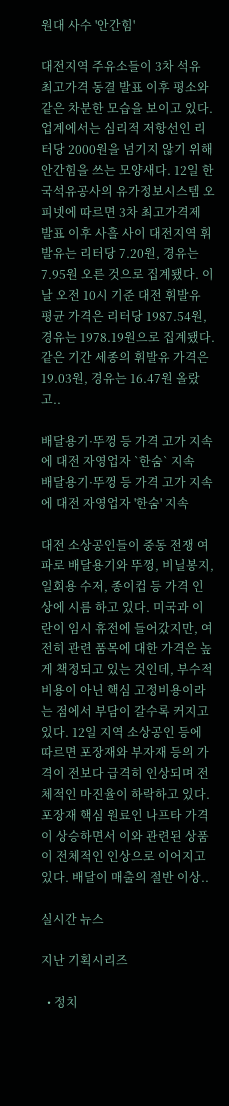원대 사수 '안간힘'

대전지역 주유소들이 3차 석유 최고가격 동결 발표 이후 평소와 같은 차분한 모습을 보이고 있다. 업계에서는 심리적 저항선인 리터당 2000원을 넘기지 않기 위해 안간힘을 쓰는 모양새다. 12일 한국석유공사의 유가정보시스템 오피넷에 따르면 3차 최고가격제 발표 이후 사흘 사이 대전지역 휘발유는 리터당 7.20원, 경유는 7.95원 오른 것으로 집계됐다. 이날 오전 10시 기준 대전 휘발유 평균 가격은 리터당 1987.54원, 경유는 1978.19원으로 집계됐다. 같은 기간 세종의 휘발유 가격은 19.03원, 경유는 16.47원 올랐고..

배달용기·뚜껑 등 가격 고가 지속에 대전 자영업자 `한숨` 지속
배달용기·뚜껑 등 가격 고가 지속에 대전 자영업자 '한숨' 지속

대전 소상공인들이 중동 전쟁 여파로 배달용기와 뚜껑, 비닐봉지, 일회용 수저, 종이컵 등 가격 인상에 시름 하고 있다. 미국과 이란이 임시 휴전에 들어갔지만, 여전히 관련 품목에 대한 가격은 높게 책정되고 있는 것인데, 부수적 비용이 아닌 핵심 고정비용이라는 점에서 부담이 갈수록 커지고 있다. 12일 지역 소상공인 등에 따르면 포장재와 부자재 등의 가격이 전보다 급격히 인상되며 전체적인 마진율이 하락하고 있다. 포장재 핵심 원료인 나프타 가격이 상승하면서 이와 관련된 상품이 전체적인 인상으로 이어지고 있다. 배달이 매출의 절반 이상..

실시간 뉴스

지난 기획시리즈

  • 정치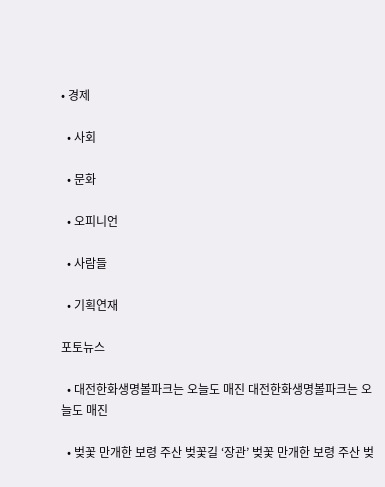• 경제

  • 사회

  • 문화

  • 오피니언

  • 사람들

  • 기획연재

포토뉴스

  • 대전한화생명볼파크는 오늘도 매진 대전한화생명볼파크는 오늘도 매진

  • 벚꽃 만개한 보령 주산 벚꽃길 ‘장관’ 벚꽃 만개한 보령 주산 벚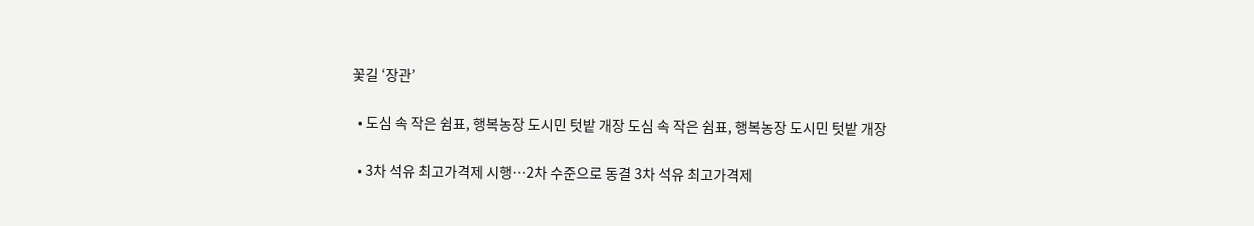꽃길 ‘장관’

  • 도심 속 작은 쉼표, 행복농장 도시민 텃밭 개장 도심 속 작은 쉼표, 행복농장 도시민 텃밭 개장

  • 3차 석유 최고가격제 시행…2차 수준으로 동결 3차 석유 최고가격제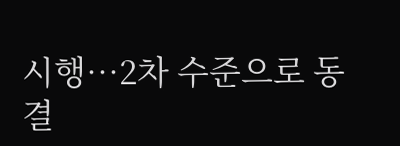시행…2차 수준으로 동결